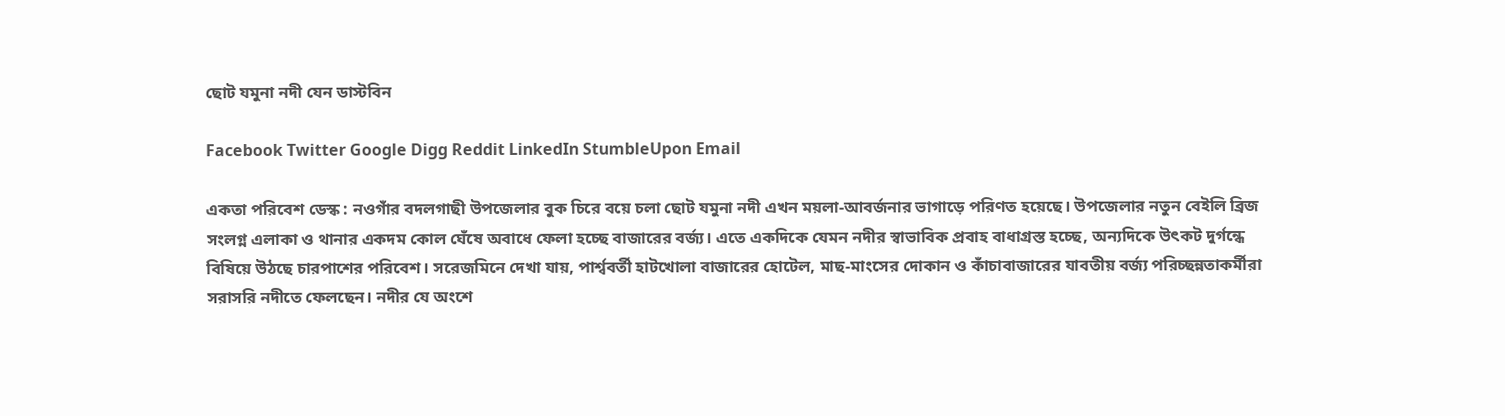ছোট যমুনা নদী যেন ডাস্টবিন

Facebook Twitter Google Digg Reddit LinkedIn StumbleUpon Email

একতা পরিবেশ ডেস্ক : নওগাঁর বদলগাছী উপজেলার বুক চিরে বয়ে চলা ছোট যমুনা নদী এখন ময়লা-আবর্জনার ভাগাড়ে পরিণত হয়েছে। উপজেলার নতুন বেইলি ব্রিজ সংলগ্ন এলাকা ও থানার একদম কোল ঘেঁষে অবাধে ফেলা হচ্ছে বাজারের বর্জ্য। এতে একদিকে যেমন নদীর স্বাভাবিক প্রবাহ বাধাগ্রস্ত হচ্ছে, অন্যদিকে উৎকট দুর্গন্ধে বিষিয়ে উঠছে চারপাশের পরিবেশ। সরেজমিনে দেখা যায়, পার্শ্ববর্তী হাটখোলা বাজারের হোটেল, মাছ-মাংসের দোকান ও কাঁচাবাজারের যাবতীয় বর্জ্য পরিচ্ছন্নতাকর্মীরা সরাসরি নদীতে ফেলছেন। নদীর যে অংশে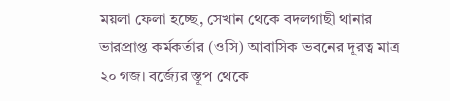ময়লা ফেলা হচ্ছে, সেখান থেকে বদলগাছী থানার ভারপ্রাপ্ত কর্মকর্তার (ওসি) আবাসিক ভবনের দূরত্ব মাত্র ২০ গজ। বর্জ্যের স্তূপ থেকে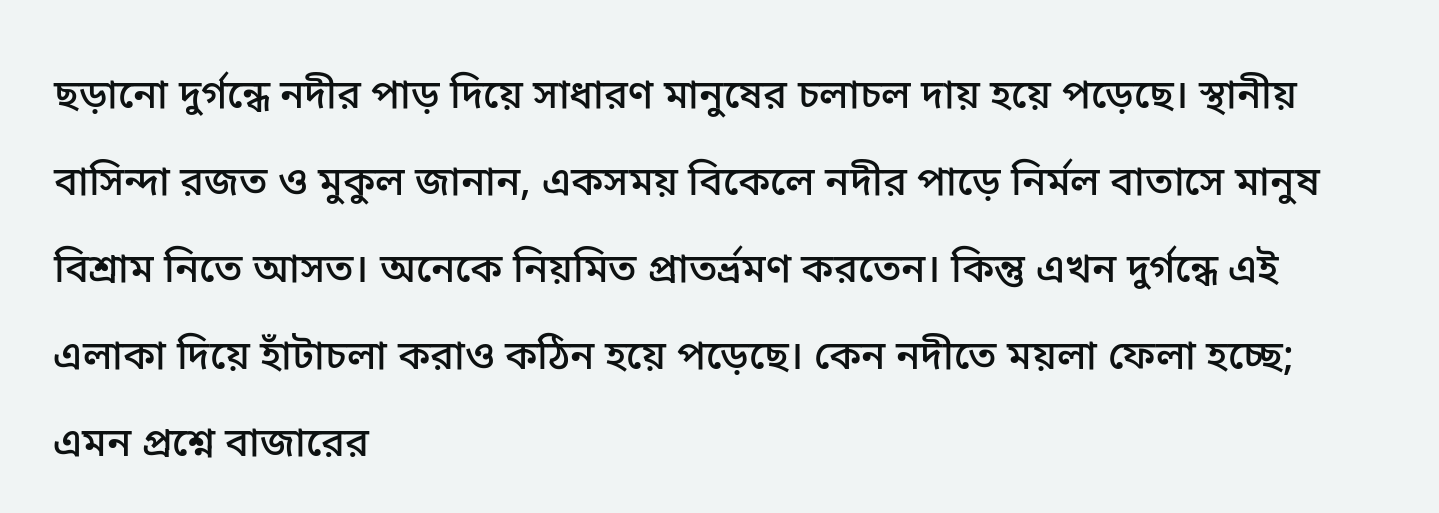ছড়ানো দুর্গন্ধে নদীর পাড় দিয়ে সাধারণ মানুষের চলাচল দায় হয়ে পড়েছে। স্থানীয় বাসিন্দা রজত ও মুকুল জানান, একসময় বিকেলে নদীর পাড়ে নির্মল বাতাসে মানুষ বিশ্রাম নিতে আসত। অনেকে নিয়মিত প্রাতর্ভ্রমণ করতেন। কিন্তু এখন দুর্গন্ধে এই এলাকা দিয়ে হাঁটাচলা করাও কঠিন হয়ে পড়েছে। কেন নদীতে ময়লা ফেলা হচ্ছে; এমন প্রশ্নে বাজারের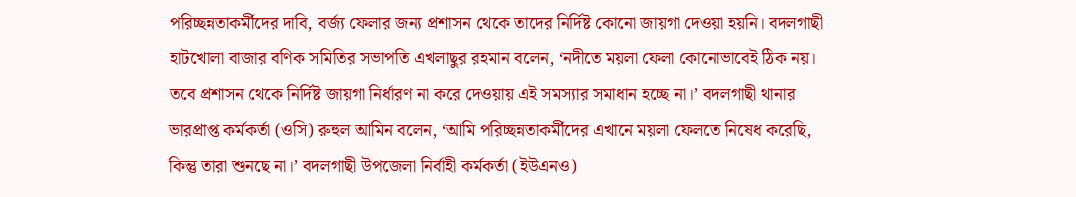পরিচ্ছন্নতাকর্মীদের দাবি, বর্জ্য ফেলার জন্য প্রশাসন থেকে তাদের নির্দিষ্ট কোনো জায়গা দেওয়া হয়নি। বদলগাছী হাটখোলা বাজার বণিক সমিতির সভাপতি এখলাছুর রহমান বলেন, ‘নদীতে ময়লা ফেলা কোনোভাবেই ঠিক নয়। তবে প্রশাসন থেকে নির্দিষ্ট জায়গা নির্ধারণ না করে দেওয়ায় এই সমস্যার সমাধান হচ্ছে না।’ বদলগাছী থানার ভারপ্রাপ্ত কর্মকর্তা (ওসি) রুহুল আমিন বলেন, ‘আমি পরিচ্ছন্নতাকর্মীদের এখানে ময়লা ফেলতে নিষেধ করেছি, কিন্তু তারা শুনছে না।’ বদলগাছী উপজেলা নির্বাহী কর্মকর্তা (ইউএনও)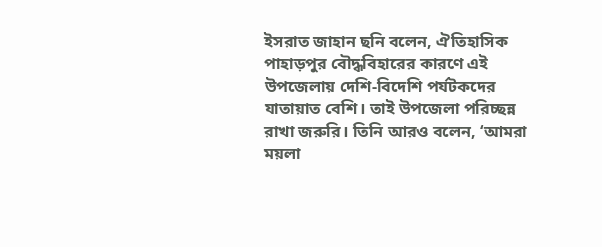ইসরাত জাহান ছনি বলেন, ঐতিহাসিক পাহাড়পুর বৌদ্ধবিহারের কারণে এই উপজেলায় দেশি-বিদেশি পর্যটকদের যাতায়াত বেশি। তাই উপজেলা পরিচ্ছন্ন রাখা জরুরি। তিনি আরও বলেন, ‘আমরা ময়লা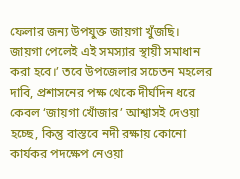ফেলার জন্য উপযুক্ত জায়গা খুঁজছি। জায়গা পেলেই এই সমস্যার স্থায়ী সমাধান করা হবে।’ তবে উপজেলার সচেতন মহলের দাবি, প্রশাসনের পক্ষ থেকে দীর্ঘদিন ধরে কেবল ‘জায়গা খোঁজার’ আশ্বাসই দেওয়া হচ্ছে, কিন্তু বাস্তবে নদী রক্ষায় কোনো কার্যকর পদক্ষেপ নেওয়া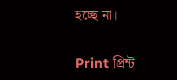হচ্ছে না।

Print প্রিন্ট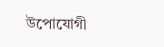উপোযোগী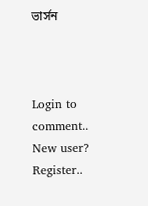ভার্সন



Login to comment..
New user? Register..